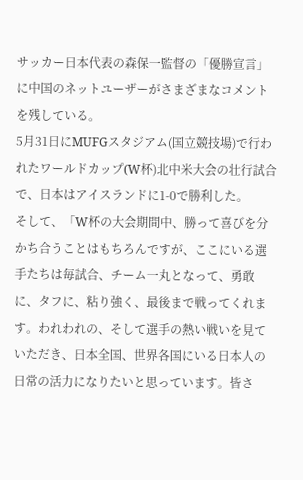サッカー日本代表の森保一監督の「優勝宣言」に中国のネットユーザーがさまざまなコメントを残している。
5月31日にMUFGスタジアム(国立競技場)で行われたワールドカップ(W杯)北中米大会の壮行試合で、日本はアイスランドに1-0で勝利した。
そして、「W杯の大会期間中、勝って喜びを分かち合うことはもちろんですが、ここにいる選手たちは毎試合、チーム一丸となって、勇敢に、タフに、粘り強く、最後まで戦ってくれます。われわれの、そして選手の熱い戦いを見ていただき、日本全国、世界各国にいる日本人の日常の活力になりたいと思っています。皆さ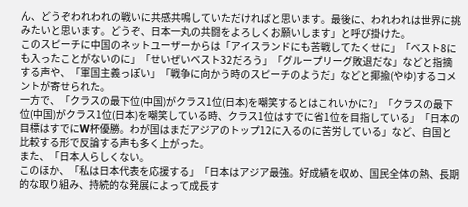ん、どうぞわれわれの戦いに共感共鳴していただければと思います。最後に、われわれは世界に挑みたいと思います。どうぞ、日本一丸の共闘をよろしくお願いします」と呼び掛けた。
このスピーチに中国のネットユーザーからは「アイスランドにも苦戦してたくせに」「ベスト8にも入ったことがないのに」「せいぜいベスト32だろう」「グループリーグ敗退だな」などと指摘する声や、「軍国主義っぽい」「戦争に向かう時のスピーチのようだ」などと揶揄(やゆ)するコメントが寄せられた。
一方で、「クラスの最下位(中国)がクラス1位(日本)を嘲笑するとはこれいかに?」「クラスの最下位(中国)がクラス1位(日本)を嘲笑している時、クラス1位はすでに省1位を目指している」「日本の目標はすでにW杯優勝。わが国はまだアジアのトップ12に入るのに苦労している」など、自国と比較する形で反論する声も多く上がった。
また、「日本人らしくない。
このほか、「私は日本代表を応援する」「日本はアジア最強。好成績を収め、国民全体の熱、長期的な取り組み、持続的な発展によって成長す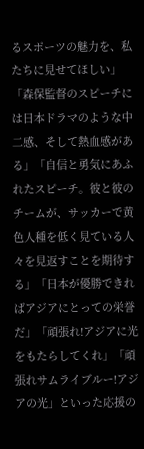るスポーツの魅力を、私たちに見せてほしい」「森保監督のスピーチには日本ドラマのような中二感、そして熱血感がある」「自信と勇気にあふれたスピーチ。彼と彼のチームが、サッカーで黄色人種を低く見ている人々を見返すことを期待する」「日本が優勝できればアジアにとっての栄誉だ」「頑張れ!アジアに光をもたらしてくれ」「頑張れサムライブルー!アジアの光」といった応援の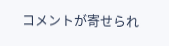コメントが寄せられ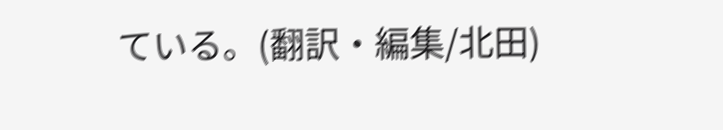ている。(翻訳・編集/北田)